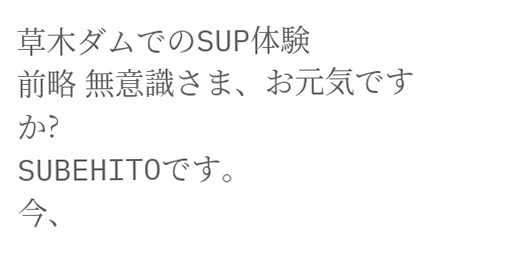草木ダムでのSUP体験
前略 無意識さま、お元気ですか?
SUBEHITOです。
今、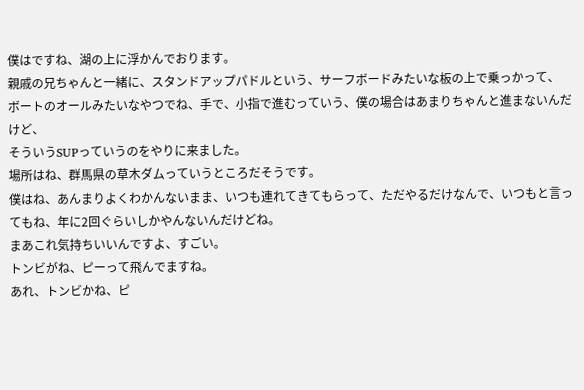僕はですね、湖の上に浮かんでおります。
親戚の兄ちゃんと一緒に、スタンドアップパドルという、サーフボードみたいな板の上で乗っかって、
ボートのオールみたいなやつでね、手で、小指で進むっていう、僕の場合はあまりちゃんと進まないんだけど、
そういうSUPっていうのをやりに来ました。
場所はね、群馬県の草木ダムっていうところだそうです。
僕はね、あんまりよくわかんないまま、いつも連れてきてもらって、ただやるだけなんで、いつもと言ってもね、年に2回ぐらいしかやんないんだけどね。
まあこれ気持ちいいんですよ、すごい。
トンビがね、ピーって飛んでますね。
あれ、トンビかね、ピ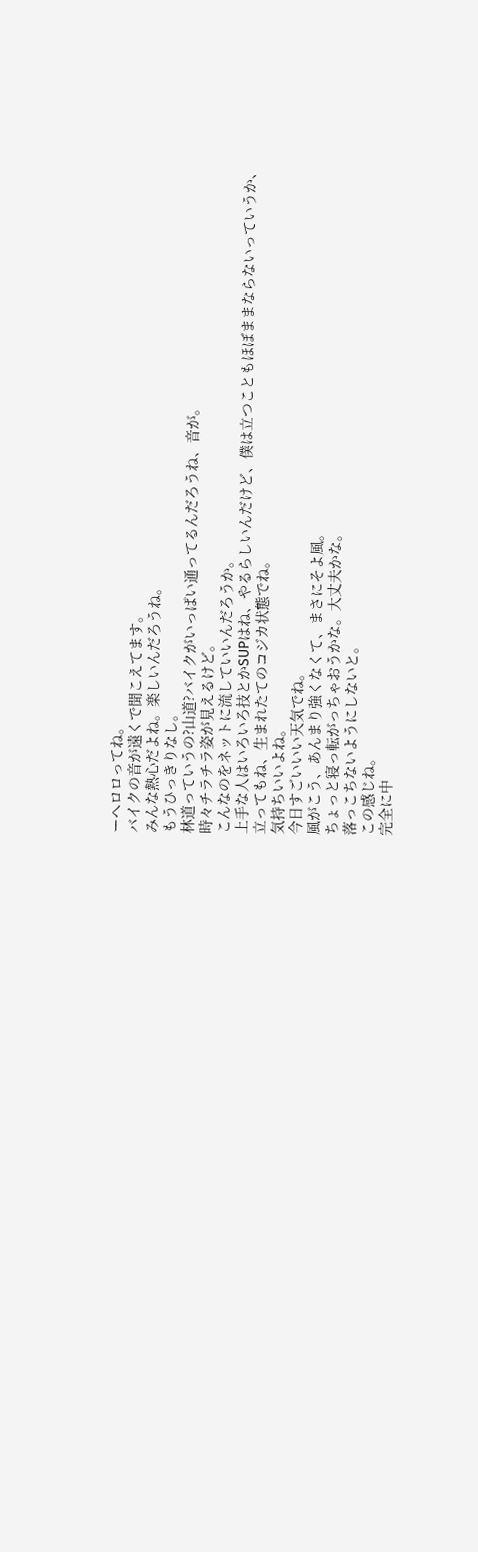ーヘロロってね。
バイクの音が遠くで聞こえてます。
みんな熱心だよね。楽しいんだろうね。
もうひっきりなし。
林道っていうの?山道?バイクがいっぱい通ってるんだろうね、音が。
時々チラチラ姿が見えるけど。
こんなのをネットに流していいんだろうか。
上手な人はいろいろ技とかSUPはね、やるらしいんだけど、僕は立つこともほぼままならないっていうか、
立ってもね、生まれたてのコジカ状態でね。
気持ちいいよね。
今日すごいいい天気でね。
風がこう、あんまり強くなくて、まさにそよ風。
ちょっと寝っ転がっちゃおうかな。大丈夫かな。
落っこちないようにしないと。
この感じね。
完全に中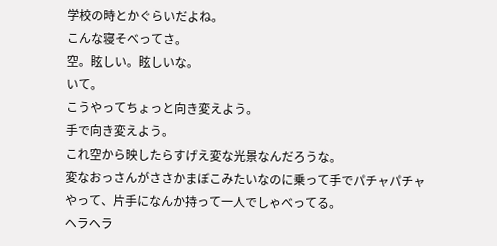学校の時とかぐらいだよね。
こんな寝そべってさ。
空。眩しい。眩しいな。
いて。
こうやってちょっと向き変えよう。
手で向き変えよう。
これ空から映したらすげえ変な光景なんだろうな。
変なおっさんがささかまぼこみたいなのに乗って手でパチャパチャやって、片手になんか持って一人でしゃべってる。
ヘラヘラ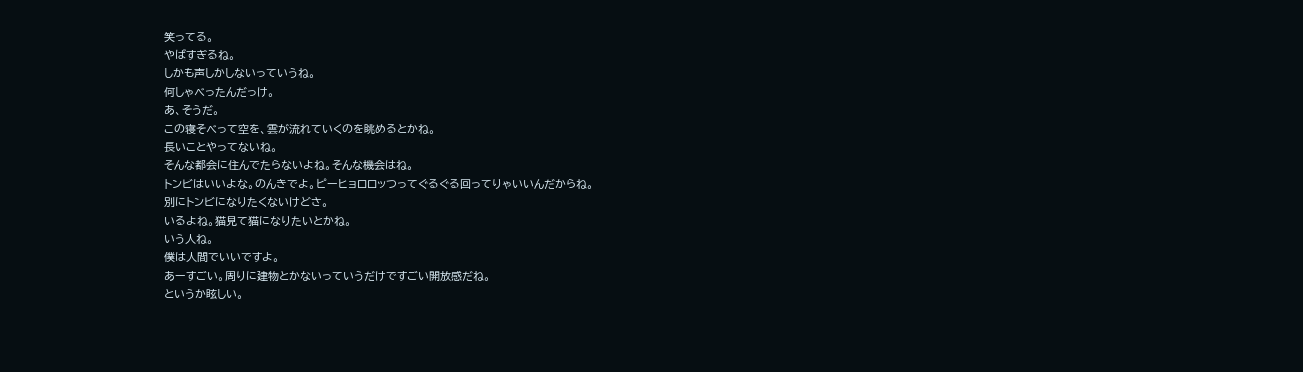笑ってる。
やばすぎるね。
しかも声しかしないっていうね。
何しゃべったんだっけ。
あ、そうだ。
この寝そべって空を、雲が流れていくのを眺めるとかね。
長いことやってないね。
そんな都会に住んでたらないよね。そんな機会はね。
トンビはいいよな。のんきでよ。ピーヒョロロッつってぐるぐる回ってりゃいいんだからね。
別にトンビになりたくないけどさ。
いるよね。猫見て猫になりたいとかね。
いう人ね。
僕は人間でいいですよ。
あーすごい。周りに建物とかないっていうだけですごい開放感だね。
というか眩しい。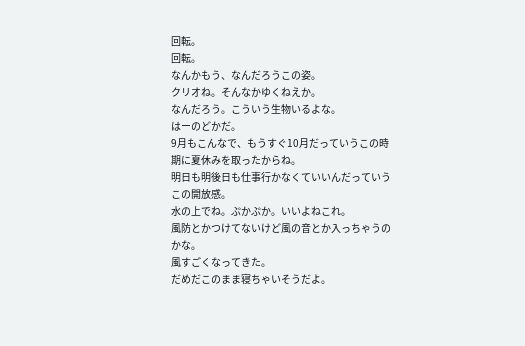回転。
回転。
なんかもう、なんだろうこの姿。
クリオね。そんなかゆくねえか。
なんだろう。こういう生物いるよな。
はーのどかだ。
9月もこんなで、もうすぐ10月だっていうこの時期に夏休みを取ったからね。
明日も明後日も仕事行かなくていいんだっていうこの開放感。
水の上でね。ぷかぷか。いいよねこれ。
風防とかつけてないけど風の音とか入っちゃうのかな。
風すごくなってきた。
だめだこのまま寝ちゃいそうだよ。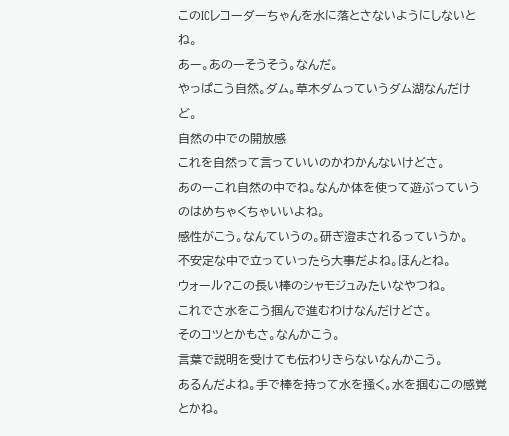このICレコーダーちゃんを水に落とさないようにしないとね。
あー。あのーそうそう。なんだ。
やっぱこう自然。ダム。草木ダムっていうダム湖なんだけど。
自然の中での開放感
これを自然って言っていいのかわかんないけどさ。
あのーこれ自然の中でね。なんか体を使って遊ぶっていうのはめちゃくちゃいいよね。
感性がこう。なんていうの。研ぎ澄まされるっていうか。
不安定な中で立っていったら大事だよね。ほんとね。
ウォール?この長い棒のシャモジュみたいなやつね。
これでさ水をこう掴んで進むわけなんだけどさ。
そのコツとかもさ。なんかこう。
言葉で説明を受けても伝わりきらないなんかこう。
あるんだよね。手で棒を持って水を掻く。水を掴むこの感覚とかね。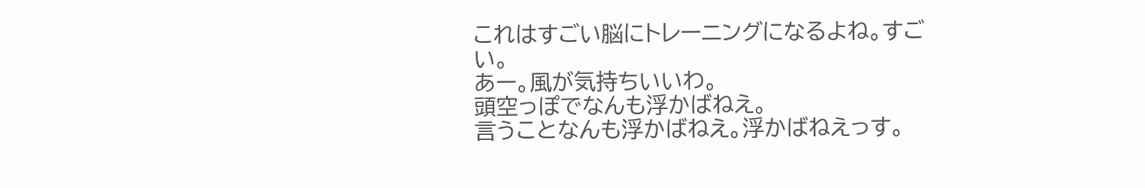これはすごい脳にトレーニングになるよね。すごい。
あー。風が気持ちいいわ。
頭空っぽでなんも浮かばねえ。
言うことなんも浮かばねえ。浮かばねえっす。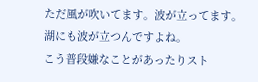ただ風が吹いてます。波が立ってます。
湖にも波が立つんですよね。
こう普段嫌なことがあったりスト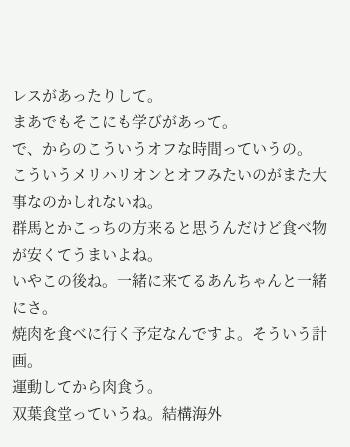レスがあったりして。
まあでもそこにも学びがあって。
で、からのこういうオフな時間っていうの。
こういうメリハリオンとオフみたいのがまた大事なのかしれないね。
群馬とかこっちの方来ると思うんだけど食べ物が安くてうまいよね。
いやこの後ね。一緒に来てるあんちゃんと一緒にさ。
焼肉を食べに行く予定なんですよ。そういう計画。
運動してから肉食う。
双葉食堂っていうね。結構海外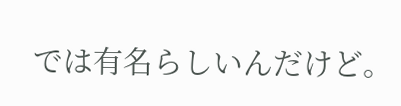では有名らしいんだけど。